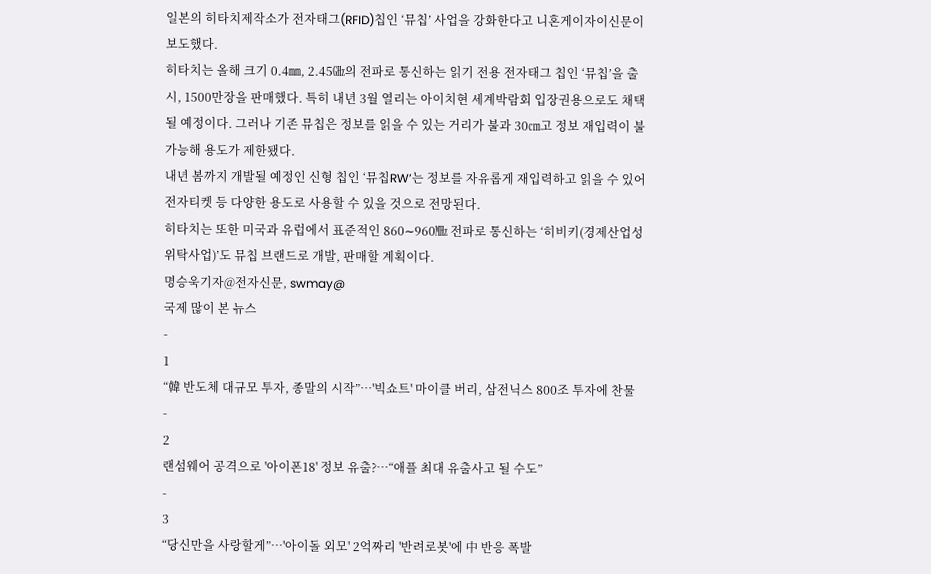일본의 히타치제작소가 전자태그(RFID)칩인 ‘뮤칩’ 사업을 강화한다고 니혼게이자이신문이 보도했다.
히타치는 올해 크기 0.4㎜, 2.45㎓의 전파로 통신하는 읽기 전용 전자태그 칩인 ‘뮤칩’을 출시, 1500만장을 판매했다. 특히 내년 3월 열리는 아이치현 세계박람회 입장권용으로도 채택될 예정이다. 그러나 기존 뮤칩은 정보를 읽을 수 있는 거리가 불과 30㎝고 정보 재입력이 불가능해 용도가 제한됐다.
내년 봄까지 개발될 예정인 신형 칩인 ‘뮤칩RW’는 정보를 자유롭게 재입력하고 읽을 수 있어 전자티켓 등 다양한 용도로 사용할 수 있을 것으로 전망된다.
히타치는 또한 미국과 유럽에서 표준적인 860∼960㎒ 전파로 통신하는 ‘히비키(경제산업성 위탁사업)’도 뮤칩 브랜드로 개발, 판매할 계획이다.
명승욱기자@전자신문, swmay@
국제 많이 본 뉴스
-
1
“韓 반도체 대규모 투자, 종말의 시작”…'빅쇼트' 마이클 버리, 삼전닉스 800조 투자에 찬물
-
2
랜섬웨어 공격으로 '아이폰18' 정보 유출?…“애플 최대 유출사고 될 수도”
-
3
“당신만을 사랑할게”…'아이돌 외모' 2억짜리 '반려로봇'에 中 반응 폭발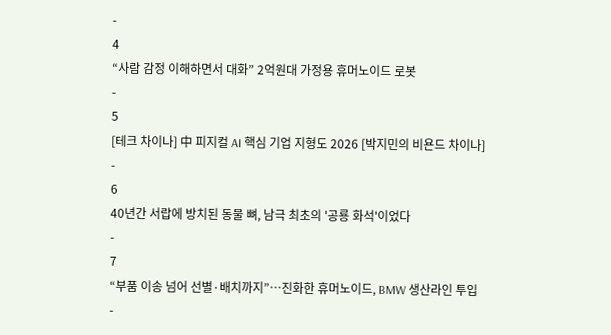-
4
“사람 감정 이해하면서 대화” 2억원대 가정용 휴머노이드 로봇
-
5
[테크 차이나] 中 피지컬 AI 핵심 기업 지형도 2026 [박지민의 비욘드 차이나]
-
6
40년간 서랍에 방치된 동물 뼈, 남극 최초의 '공룡 화석'이었다
-
7
“부품 이송 넘어 선별·배치까지”…진화한 휴머노이드, BMW 생산라인 투입
-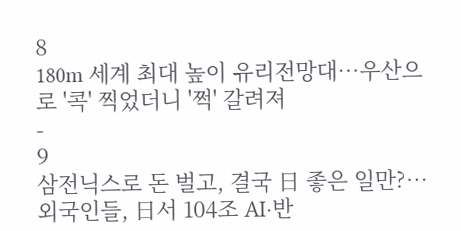8
180m 세계 최대 높이 유리전망대…우산으로 '콕' 찍었더니 '쩍' 갈려져
-
9
삼전닉스로 돈 벌고, 결국 日 좋은 일만?…외국인들, 日서 104조 AI·반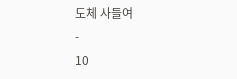도체 사들여
-
10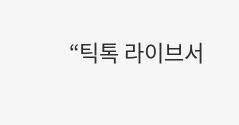“틱톡 라이브서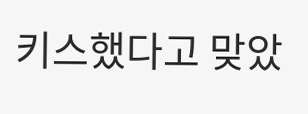키스했다고 맞았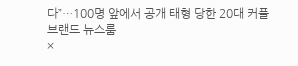다”…100명 앞에서 공개 태형 당한 20대 커플
브랜드 뉴스룸
×